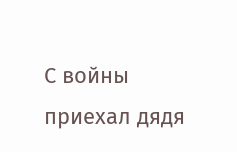С войны приехал дядя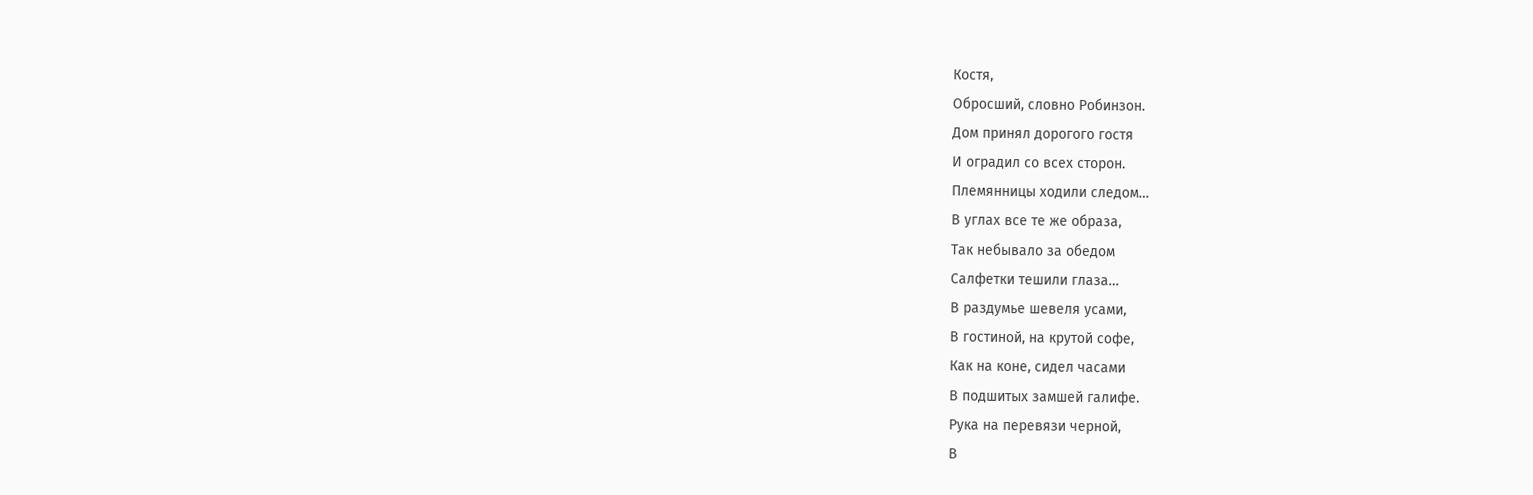Костя,
Обросший, словно Робинзон.
Дом принял дорогого гостя
И оградил со всех сторон.
Племянницы ходили следом…
В углах все те же образа,
Так небывало за обедом
Салфетки тешили глаза…
В раздумье шевеля усами,
В гостиной, на крутой софе,
Как на коне, сидел часами
В подшитых замшей галифе.
Рука на перевязи черной,
В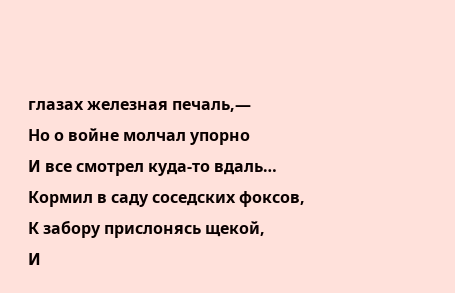глазах железная печаль,—
Но о войне молчал упорно
И все смотрел куда-то вдаль…
Кормил в саду соседских фоксов,
К забору прислонясь щекой,
И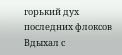горький дух последних флоксов
Вдыхал с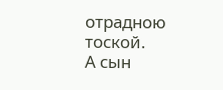отрадною тоской.
А сын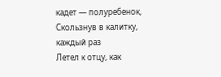кадет — полуребенок,
Скользнув в калитку, каждый раз
Летел к отцу, как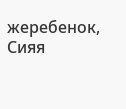жеребенок,
Сияя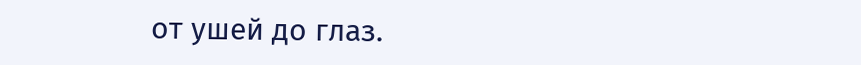от ушей до глаз.